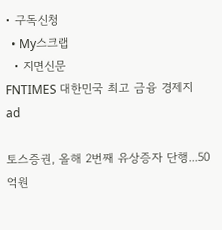• 구독신청
  • My스크랩
  • 지면신문
FNTIMES 대한민국 최고 금융 경제지
ad

토스증권, 올해 2번째 유상증자 단행...50억원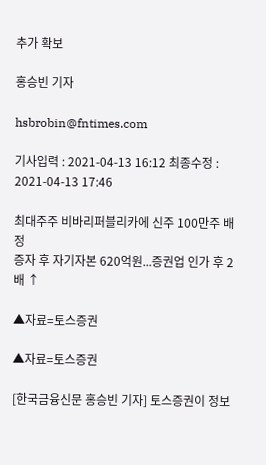추가 확보

홍승빈 기자

hsbrobin@fntimes.com

기사입력 : 2021-04-13 16:12 최종수정 : 2021-04-13 17:46

최대주주 비바리퍼블리카에 신주 100만주 배정
증자 후 자기자본 620억원...증권업 인가 후 2배 ↑

▲자료=토스증권

▲자료=토스증권

[한국금융신문 홍승빈 기자] 토스증권이 정보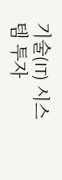기술(IT) 시스템 투자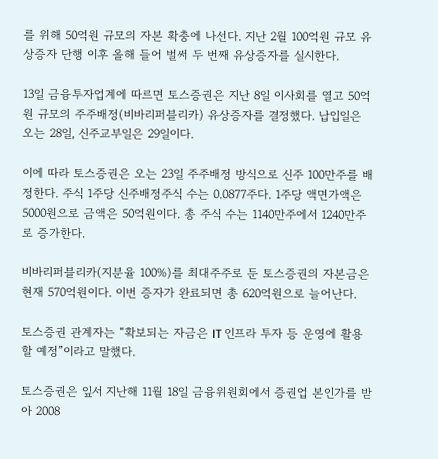를 위해 50억원 규모의 자본 확충에 나선다. 지난 2월 100억원 규모 유상증자 단행 이후 올해 들어 벌써 두 번째 유상증자를 실시한다.

13일 금융투자업계에 따르면 토스증권은 지난 8일 이사회를 열고 50억원 규모의 주주배정(비바리퍼블리카) 유상증자를 결정했다. 납입일은 오는 28일, 신주교부일은 29일이다.

이에 따라 토스증권은 오는 23일 주주배정 방식으로 신주 100만주를 배정한다. 주식 1주당 신주배정주식 수는 0.0877주다. 1주당 액면가액은 5000원으로 금액은 50억원이다. 총 주식 수는 1140만주에서 1240만주로 증가한다.

비바리퍼블리카(지분율 100%)를 최대주주로 둔 토스증권의 자본금은 현재 570억원이다. 이번 증자가 완료되면 총 620억원으로 늘어난다.

토스증권 관계자는 “확보되는 자금은 IT 인프라 투자 등 운영에 활용할 예정”이라고 말했다.

토스증권은 잎서 지난해 11월 18일 금융위원회에서 증권업 본인가를 받아 2008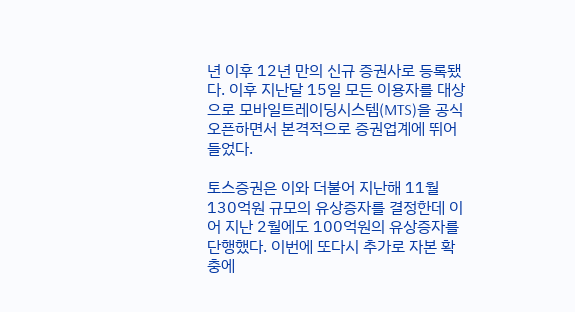년 이후 12년 만의 신규 증권사로 등록됐다. 이후 지난달 15일 모든 이용자를 대상으로 모바일트레이딩시스템(MTS)을 공식 오픈하면서 본격적으로 증권업계에 뛰어들었다.

토스증권은 이와 더불어 지난해 11월 130억원 규모의 유상증자를 결정한데 이어 지난 2월에도 100억원의 유상증자를 단행했다. 이번에 또다시 추가로 자본 확충에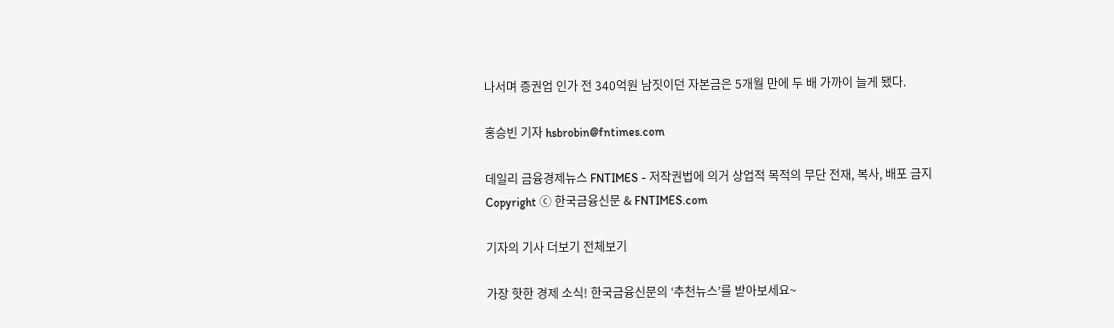나서며 증권업 인가 전 340억원 남짓이던 자본금은 5개월 만에 두 배 가까이 늘게 됐다.

홍승빈 기자 hsbrobin@fntimes.com

데일리 금융경제뉴스 FNTIMES - 저작권법에 의거 상업적 목적의 무단 전재, 복사, 배포 금지
Copyright ⓒ 한국금융신문 & FNTIMES.com

기자의 기사 더보기 전체보기

가장 핫한 경제 소식! 한국금융신문의 ‘추천뉴스’를 받아보세요~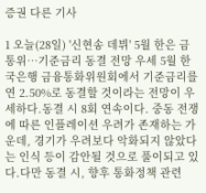증권 다른 기사

1 오늘(28일) '신현송 데뷔' 5월 한은 금통위…기준금리 동결 전망 우세 5월 한국은행 금융통화위원회에서 기준금리를 연 2.50%로 동결할 것이라는 전망이 우세하다.동결 시 8회 연속이다. 중동 전쟁에 따른 인플레이션 우려가 존재하는 가운데, 경기가 우려보다 악화되지 않았다는 인식 등이 감안될 것으로 풀이되고 있다.다만 동결 시, 향후 통화정책 관련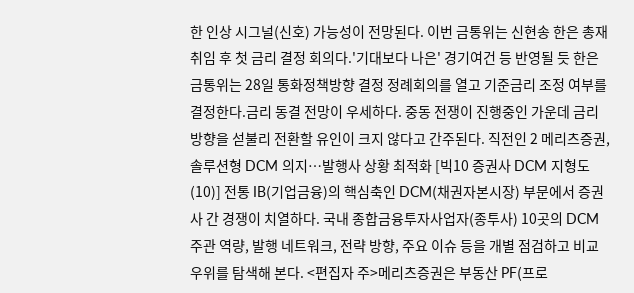한 인상 시그널(신호) 가능성이 전망된다. 이번 금통위는 신현송 한은 총재 취임 후 첫 금리 결정 회의다.'기대보다 나은' 경기여건 등 반영될 듯 한은 금통위는 28일 통화정책방향 결정 정례회의를 열고 기준금리 조정 여부를 결정한다.금리 동결 전망이 우세하다. 중동 전쟁이 진행중인 가운데 금리 방향을 섣불리 전환할 유인이 크지 않다고 간주된다. 직전인 2 메리츠증권, 솔루션형 DCM 의지…발행사 상황 최적화 [빅10 증권사 DCM 지형도 (10)] 전통 IB(기업금융)의 핵심축인 DCM(채권자본시장) 부문에서 증권사 간 경쟁이 치열하다. 국내 종합금융투자사업자(종투사) 10곳의 DCM 주관 역량, 발행 네트워크, 전략 방향, 주요 이슈 등을 개별 점검하고 비교우위를 탐색해 본다. <편집자 주>메리츠증권은 부동산 PF(프로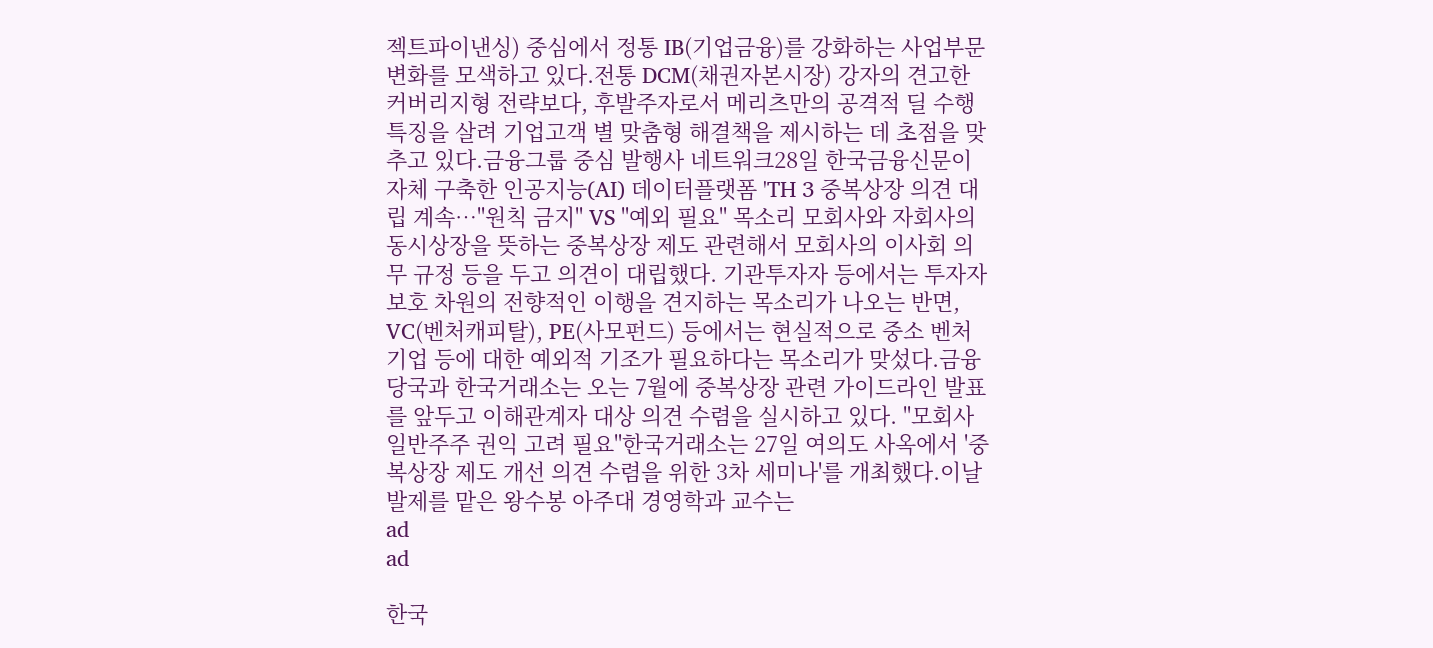젝트파이낸싱) 중심에서 정통 IB(기업금융)를 강화하는 사업부문 변화를 모색하고 있다.전통 DCM(채권자본시장) 강자의 견고한 커버리지형 전략보다, 후발주자로서 메리츠만의 공격적 딜 수행 특징을 살려 기업고객 별 맞춤형 해결책을 제시하는 데 초점을 맞추고 있다.금융그룹 중심 발행사 네트워크28일 한국금융신문이 자체 구축한 인공지능(AI) 데이터플랫폼 'TH 3 중복상장 의견 대립 계속…"원칙 금지" VS "예외 필요" 목소리 모회사와 자회사의 동시상장을 뜻하는 중복상장 제도 관련해서 모회사의 이사회 의무 규정 등을 두고 의견이 대립했다. 기관투자자 등에서는 투자자 보호 차원의 전향적인 이행을 견지하는 목소리가 나오는 반면, VC(벤처캐피탈), PE(사모펀드) 등에서는 현실적으로 중소 벤처기업 등에 대한 예외적 기조가 필요하다는 목소리가 맞섰다.금융당국과 한국거래소는 오는 7월에 중복상장 관련 가이드라인 발표를 앞두고 이해관계자 대상 의견 수렴을 실시하고 있다. "모회사 일반주주 권익 고려 필요"한국거래소는 27일 여의도 사옥에서 '중복상장 제도 개선 의견 수렴을 위한 3차 세미나'를 개최했다.이날 발제를 맡은 왕수봉 아주대 경영학과 교수는
ad
ad

한국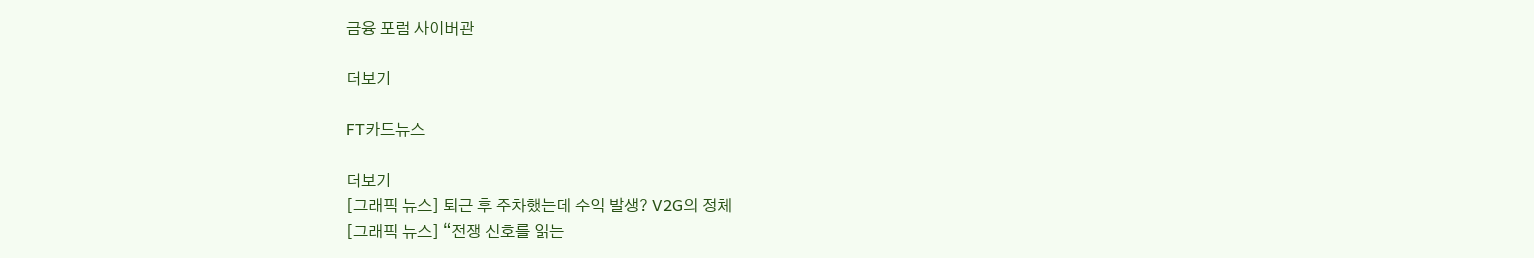금융 포럼 사이버관

더보기

FT카드뉴스

더보기
[그래픽 뉴스] 퇴근 후 주차했는데 수익 발생? V2G의 정체
[그래픽 뉴스] “전쟁 신호를 읽는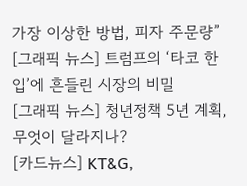가장 이상한 방법, 피자 주문량”
[그래픽 뉴스] 트럼프의 ‘타코 한 입’에 흔들린 시장의 비밀
[그래픽 뉴스] 청년정책 5년 계획, 무엇이 달라지나?
[카드뉴스] KT&G,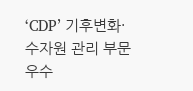‘CDP’ 기후변화·수자원 관리 부문 우수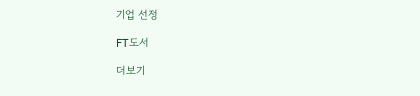기업 선정

FT도서

더보기